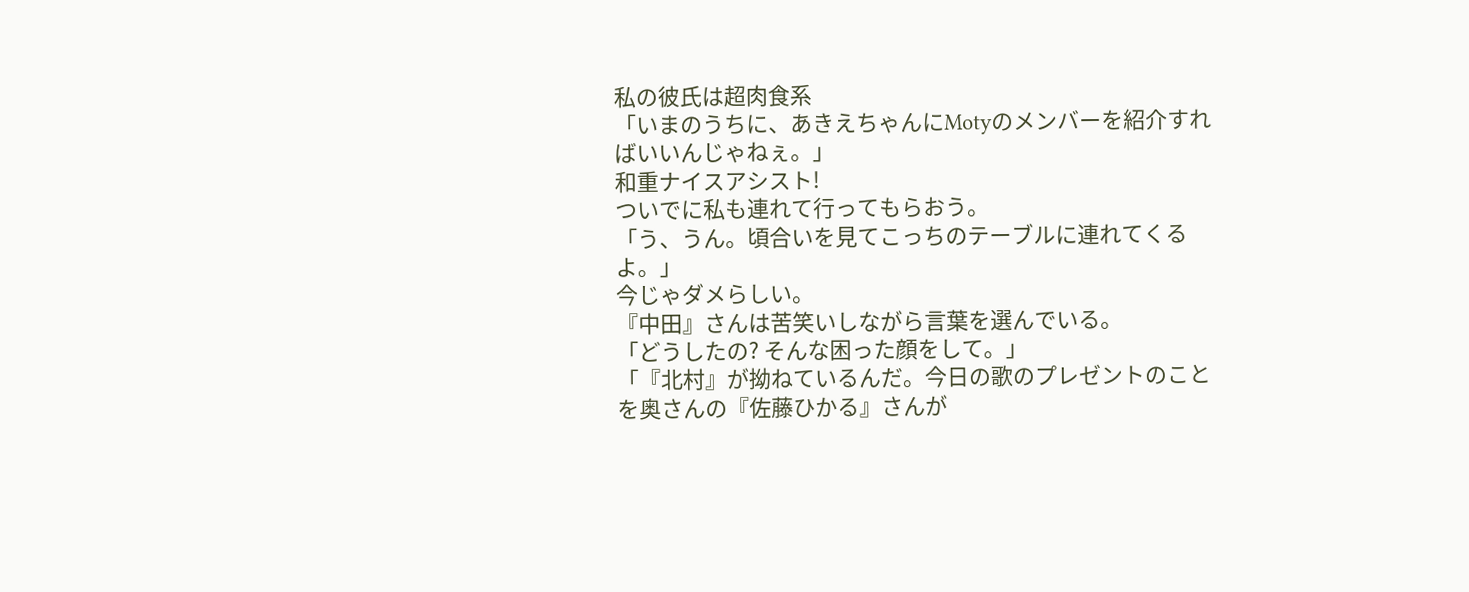私の彼氏は超肉食系
「いまのうちに、あきえちゃんにMotyのメンバーを紹介すればいいんじゃねぇ。」
和重ナイスアシスト!
ついでに私も連れて行ってもらおう。
「う、うん。頃合いを見てこっちのテーブルに連れてくるよ。」
今じゃダメらしい。
『中田』さんは苦笑いしながら言葉を選んでいる。
「どうしたの? そんな困った顔をして。」
「『北村』が拗ねているんだ。今日の歌のプレゼントのことを奥さんの『佐藤ひかる』さんが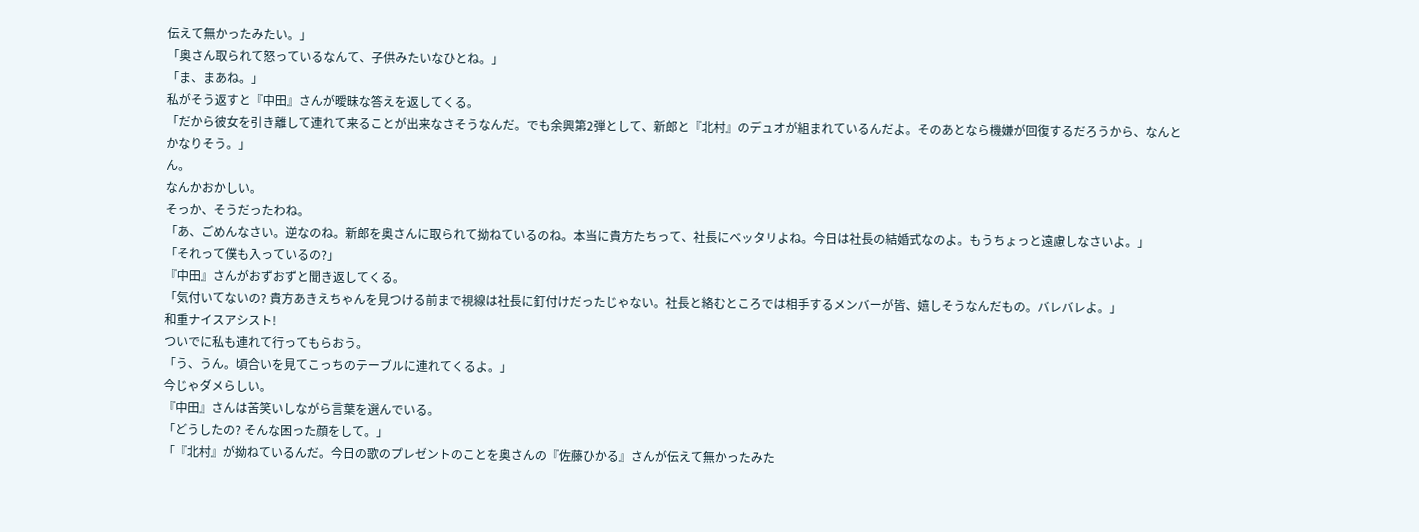伝えて無かったみたい。」
「奥さん取られて怒っているなんて、子供みたいなひとね。」
「ま、まあね。」
私がそう返すと『中田』さんが曖昧な答えを返してくる。
「だから彼女を引き離して連れて来ることが出来なさそうなんだ。でも余興第2弾として、新郎と『北村』のデュオが組まれているんだよ。そのあとなら機嫌が回復するだろうから、なんとかなりそう。」
ん。
なんかおかしい。
そっか、そうだったわね。
「あ、ごめんなさい。逆なのね。新郎を奥さんに取られて拗ねているのね。本当に貴方たちって、社長にベッタリよね。今日は社長の結婚式なのよ。もうちょっと遠慮しなさいよ。」
「それって僕も入っているの?」
『中田』さんがおずおずと聞き返してくる。
「気付いてないの? 貴方あきえちゃんを見つける前まで視線は社長に釘付けだったじゃない。社長と絡むところでは相手するメンバーが皆、嬉しそうなんだもの。バレバレよ。」
和重ナイスアシスト!
ついでに私も連れて行ってもらおう。
「う、うん。頃合いを見てこっちのテーブルに連れてくるよ。」
今じゃダメらしい。
『中田』さんは苦笑いしながら言葉を選んでいる。
「どうしたの? そんな困った顔をして。」
「『北村』が拗ねているんだ。今日の歌のプレゼントのことを奥さんの『佐藤ひかる』さんが伝えて無かったみた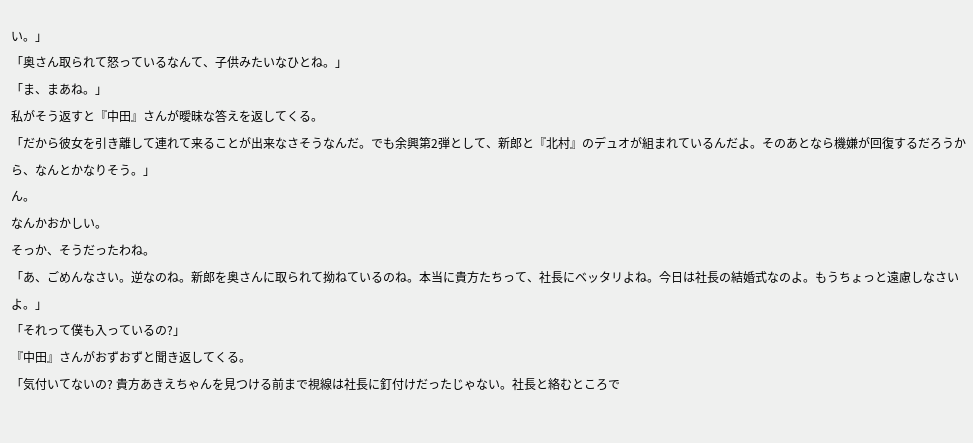い。」
「奥さん取られて怒っているなんて、子供みたいなひとね。」
「ま、まあね。」
私がそう返すと『中田』さんが曖昧な答えを返してくる。
「だから彼女を引き離して連れて来ることが出来なさそうなんだ。でも余興第2弾として、新郎と『北村』のデュオが組まれているんだよ。そのあとなら機嫌が回復するだろうから、なんとかなりそう。」
ん。
なんかおかしい。
そっか、そうだったわね。
「あ、ごめんなさい。逆なのね。新郎を奥さんに取られて拗ねているのね。本当に貴方たちって、社長にベッタリよね。今日は社長の結婚式なのよ。もうちょっと遠慮しなさいよ。」
「それって僕も入っているの?」
『中田』さんがおずおずと聞き返してくる。
「気付いてないの? 貴方あきえちゃんを見つける前まで視線は社長に釘付けだったじゃない。社長と絡むところで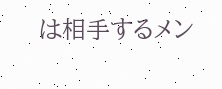は相手するメン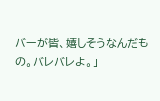バーが皆、嬉しそうなんだもの。バレバレよ。」